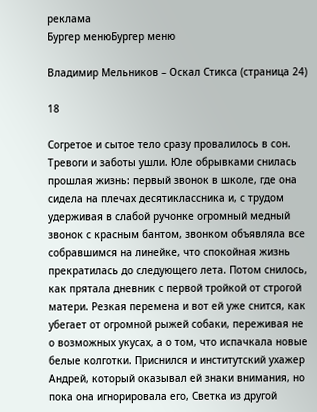реклама
Бургер менюБургер меню

Владимир Мельников – Оскал Стикса (страница 24)

18

Согретое и сытое тело сразу провалилось в сон. Тревоги и заботы ушли. Юле обрывками снилась прошлая жизнь: первый звонок в школе, где она сидела на плечах десятиклассника и, с трудом удерживая в слабой ручонке огромный медный звонок с красным бантом, звонком объявляла все собравшимся на линейке, что спокойная жизнь прекратилась до следующего лета. Потом снилось, как прятала дневник с первой тройкой от строгой матери. Резкая перемена и вот ей уже снится, как убегает от огромной рыжей собаки, переживая не о возможных укусах, а о том, что испачкала новые белые колготки. Приснился и институтский ухажер Андрей, который оказывал ей знаки внимания, но пока она игнорировала его, Светка из другой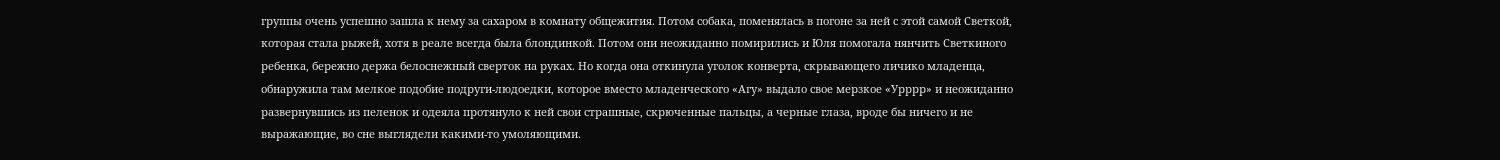группы очень успешно зашла к нему за сахаром в комнату общежития. Потом собака, поменялась в погоне за ней с этой самой Светкой, которая стала рыжей, хотя в реале всегда была блондинкой. Потом они неожиданно помирились и Юля помогала нянчить Светкиного ребенка, бережно держа белоснежный сверток на руках. Но когда она откинула уголок конверта, скрывающего личико младенца, обнаружила там мелкое подобие подруги-людоедки, которое вместо младенческого «Агу» выдало свое мерзкое «Урррр» и неожиданно развернувшись из пеленок и одеяла протянуло к ней свои страшные, скрюченные пальцы, а черные глаза, вроде бы ничего и не выражающие, во сне выглядели какими-то умоляющими.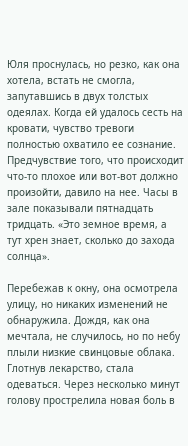Юля проснулась, но резко, как она хотела, встать не смогла, запутавшись в двух толстых одеялах. Когда ей удалось сесть на кровати, чувство тревоги полностью охватило ее сознание. Предчувствие того, что происходит что-то плохое или вот-вот должно произойти, давило на нее. Часы в зале показывали пятнадцать тридцать. «Это земное время, а тут хрен знает, сколько до захода солнца».

Перебежав к окну, она осмотрела улицу, но никаких изменений не обнаружила. Дождя, как она мечтала, не случилось, но по небу плыли низкие свинцовые облака. Глотнув лекарство, стала одеваться. Через несколько минут голову прострелила новая боль в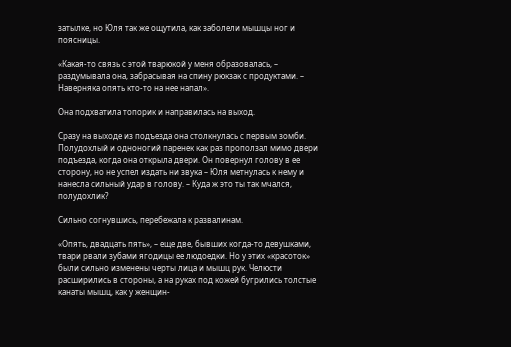затылке, но Юля так же ощутила, как заболели мышцы ног и поясницы.

«Какая-то связь с этой тварюкой у меня образовалась, – раздумывала она, забрасывая на спину рюкзак с продуктами. – Наверняка опять кто-то на нее напал».

Она подхватила топорик и направилась на выход.

Сразу на выходе из подъезда она столкнулась с первым зомби. Полудохлый и одноногий паренек как раз проползал мимо двери подъезда, когда она открыла двери. Он повернул голову в ее сторону, но не успел издать ни звука – Юля метнулась к нему и нанесла сильный удар в голову. – Куда ж это ты так мчался, полудохлик?

Сильно согнувшись, перебежала к развалинам.

«Опять, двадцать пять», – еще две, бывших когда-то девушками, твари рвали зубами ягодицы ее людоедки. Но у этих «красоток» были сильно изменены черты лица и мышц рук. Челюсти расширились в стороны, а на руках под кожей бугрились толстые канаты мышц, как у женщин-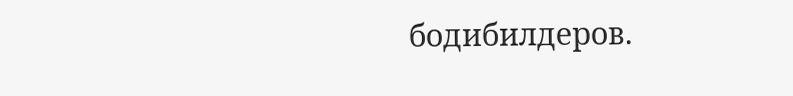бодибилдеров.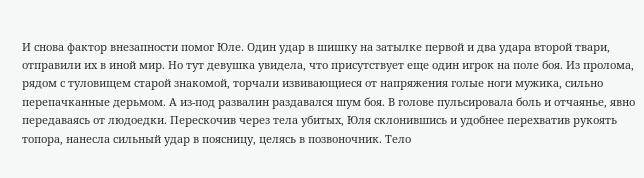И снова фактор внезапности помог Юле. Один удар в шишку на затылке первой и два удара второй твари, отправили их в иной мир. Но тут девушка увидела, что присутствует еще один игрок на поле боя. Из пролома, рядом с туловищем старой знакомой, торчали извивающиеся от напряжения голые ноги мужика, сильно перепачканные дерьмом. А из-под развалин раздавался шум боя. В голове пульсировала боль и отчаянье, явно передаваясь от людоедки. Перескочив через тела убитых, Юля склонившись и удобнее перехватив рукоять топора, нанесла сильный удар в поясницу, целясь в позвоночник. Тело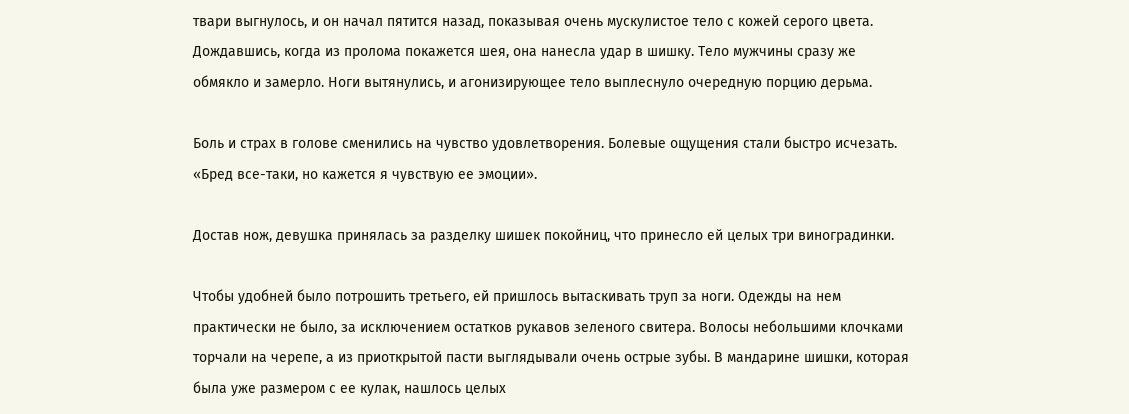твари выгнулось, и он начал пятится назад, показывая очень мускулистое тело с кожей серого цвета. Дождавшись, когда из пролома покажется шея, она нанесла удар в шишку. Тело мужчины сразу же обмякло и замерло. Ноги вытянулись, и агонизирующее тело выплеснуло очередную порцию дерьма.

Боль и страх в голове сменились на чувство удовлетворения. Болевые ощущения стали быстро исчезать. «Бред все-таки, но кажется я чувствую ее эмоции».

Достав нож, девушка принялась за разделку шишек покойниц, что принесло ей целых три виноградинки.

Чтобы удобней было потрошить третьего, ей пришлось вытаскивать труп за ноги. Одежды на нем практически не было, за исключением остатков рукавов зеленого свитера. Волосы небольшими клочками торчали на черепе, а из приоткрытой пасти выглядывали очень острые зубы. В мандарине шишки, которая была уже размером с ее кулак, нашлось целых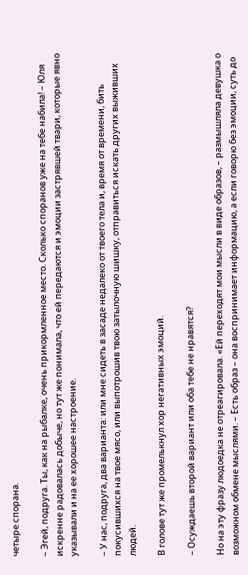четыре спорана.

– Эгей, подруга. Ты, как на рыбалке, очень прикормленное место. Сколько споранов уже на тебе набила! – Юля искренне радовалась добыче, но тут же понимала, что ей передаются и эмоции застрявшей твари, которые явно указывали и на ее хорошее настроение.

– У нас, подруга, два варианта: или мне сидеть в засаде недалеко от твоего тела и, время от времени, бить покусившихся на твое мясо, или выпотрошив твою затылочную шишку, отправиться искать других выживших людей.

В голове тут же промелькнул хор негативных эмоций.

– Осуждаешь второй вариант или оба тебе не нравятся?

Но на эту фразу людоедка не отреагировала. «Ей переходят мои мысли в виде образов, – размышляла девушка о возможном обмене мыслями. – Есть образ – она воспринимает информацию, а если говорю без эмоции, суть до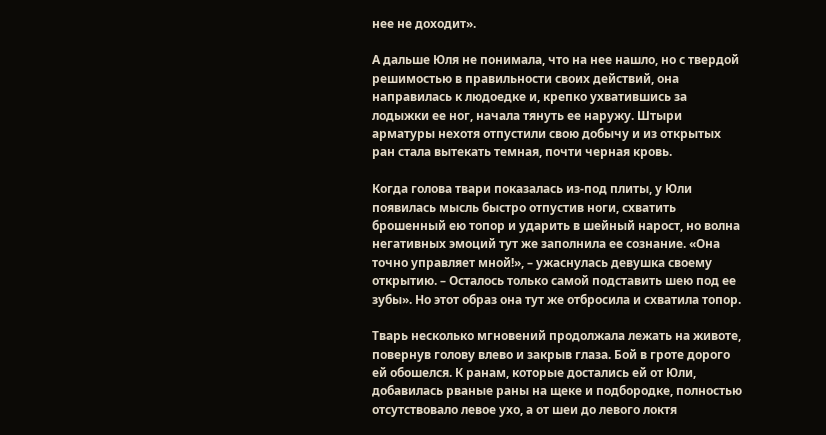нее не доходит».

А дальше Юля не понимала, что на нее нашло, но с твердой решимостью в правильности своих действий, она направилась к людоедке и, крепко ухватившись за лодыжки ее ног, начала тянуть ее наружу. Штыри арматуры нехотя отпустили свою добычу и из открытых ран стала вытекать темная, почти черная кровь.

Когда голова твари показалась из-под плиты, у Юли появилась мысль быстро отпустив ноги, схватить брошенный ею топор и ударить в шейный нарост, но волна негативных эмоций тут же заполнила ее сознание. «Она точно управляет мной!», – ужаснулась девушка своему открытию. – Осталось только самой подставить шею под ее зубы». Но этот образ она тут же отбросила и схватила топор.

Тварь несколько мгновений продолжала лежать на животе, повернув голову влево и закрыв глаза. Бой в гроте дорого ей обошелся. К ранам, которые достались ей от Юли, добавилась рваные раны на щеке и подбородке, полностью отсутствовало левое ухо, а от шеи до левого локтя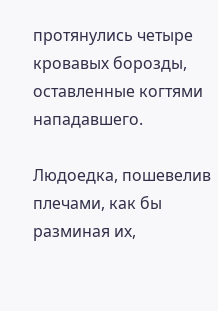протянулись четыре кровавых борозды, оставленные когтями нападавшего.

Людоедка, пошевелив плечами, как бы разминая их,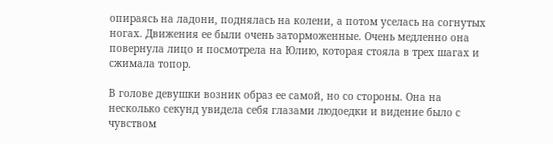опираясь на ладони, поднялась на колени, а потом уселась на согнутых ногах. Движения ее были очень заторможенные. Очень медленно она повернула лицо и посмотрела на Юлию, которая стояла в трех шагах и сжимала топор.

В голове девушки возник образ ее самой, но со стороны. Она на несколько секунд увидела себя глазами людоедки и видение было с чувством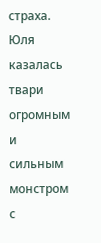страха. Юля казалась твари огромным и сильным монстром с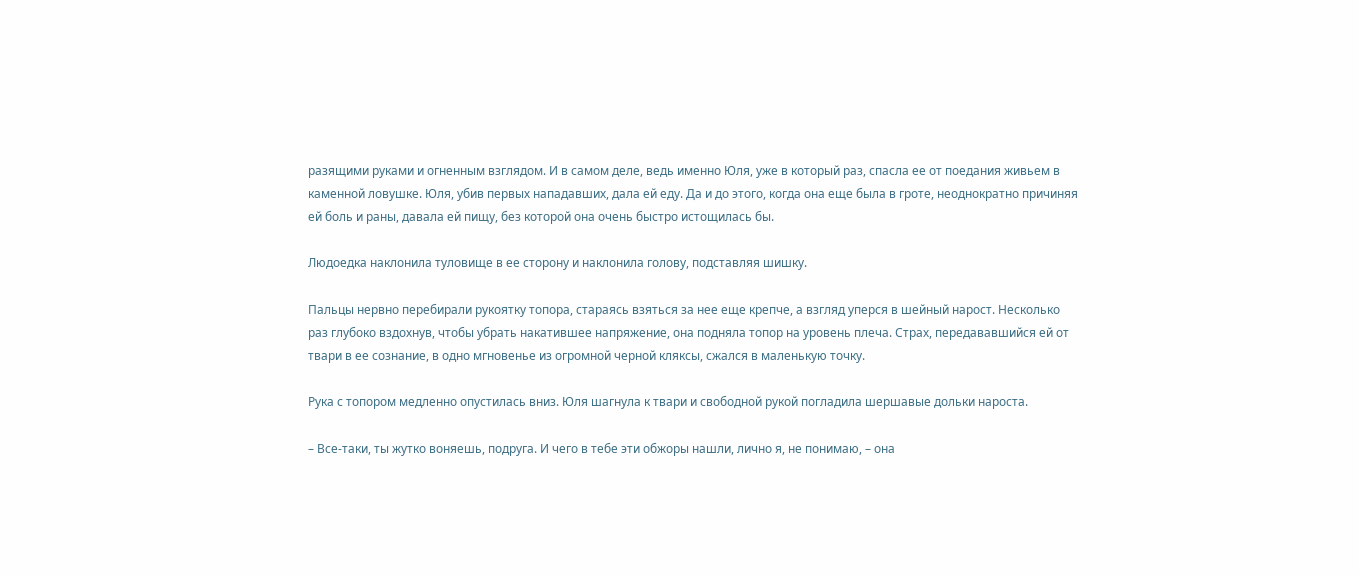разящими руками и огненным взглядом. И в самом деле, ведь именно Юля, уже в который раз, спасла ее от поедания живьем в каменной ловушке. Юля, убив первых нападавших, дала ей еду. Да и до этого, когда она еще была в гроте, неоднократно причиняя ей боль и раны, давала ей пищу, без которой она очень быстро истощилась бы.

Людоедка наклонила туловище в ее сторону и наклонила голову, подставляя шишку.

Пальцы нервно перебирали рукоятку топора, стараясь взяться за нее еще крепче, а взгляд уперся в шейный нарост. Несколько раз глубоко вздохнув, чтобы убрать накатившее напряжение, она подняла топор на уровень плеча. Страх, передававшийся ей от твари в ее сознание, в одно мгновенье из огромной черной кляксы, сжался в маленькую точку.

Рука с топором медленно опустилась вниз. Юля шагнула к твари и свободной рукой погладила шершавые дольки нароста.

– Все-таки, ты жутко воняешь, подруга. И чего в тебе эти обжоры нашли, лично я, не понимаю, – она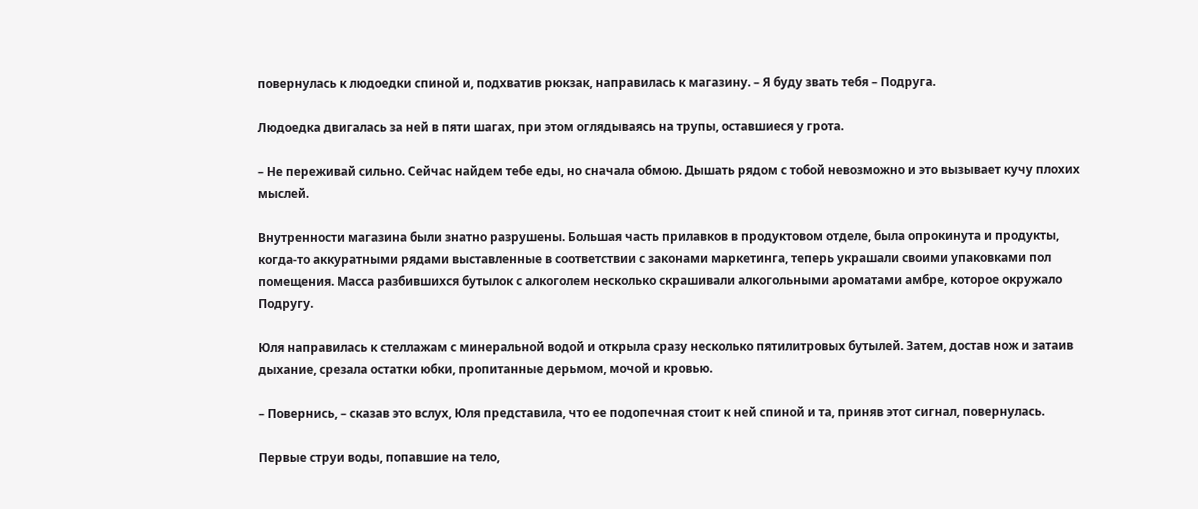повернулась к людоедки спиной и, подхватив рюкзак, направилась к магазину. – Я буду звать тебя – Подруга.

Людоедка двигалась за ней в пяти шагах, при этом оглядываясь на трупы, оставшиеся у грота.

– Не переживай сильно. Сейчас найдем тебе еды, но сначала обмою. Дышать рядом с тобой невозможно и это вызывает кучу плохих мыслей.

Внутренности магазина были знатно разрушены. Большая часть прилавков в продуктовом отделе, была опрокинута и продукты, когда-то аккуратными рядами выставленные в соответствии с законами маркетинга, теперь украшали своими упаковками пол помещения. Масса разбившихся бутылок с алкоголем несколько скрашивали алкогольными ароматами амбре, которое окружало Подругу.

Юля направилась к стеллажам с минеральной водой и открыла сразу несколько пятилитровых бутылей. Затем, достав нож и затаив дыхание, срезала остатки юбки, пропитанные дерьмом, мочой и кровью.

– Повернись, – сказав это вслух, Юля представила, что ее подопечная стоит к ней спиной и та, приняв этот сигнал, повернулась.

Первые струи воды, попавшие на тело,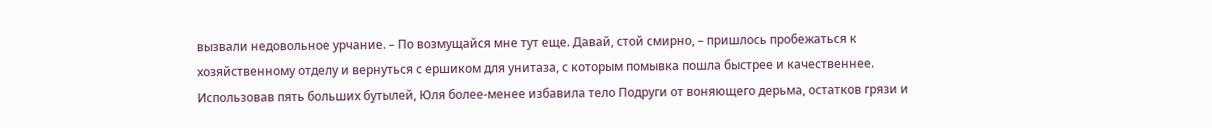вызвали недовольное урчание. – По возмущайся мне тут еще. Давай, стой смирно, – пришлось пробежаться к хозяйственному отделу и вернуться с ершиком для унитаза, с которым помывка пошла быстрее и качественнее. Использовав пять больших бутылей, Юля более-менее избавила тело Подруги от воняющего дерьма, остатков грязи и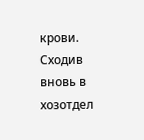крови. Сходив вновь в хозотдел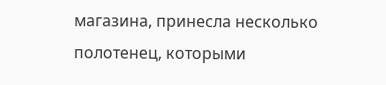магазина, принесла несколько полотенец, которыми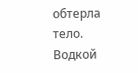обтерла тело. Водкой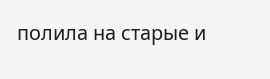полила на старые и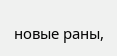новые раны,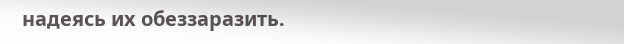надеясь их обеззаразить.